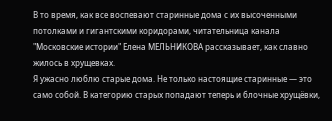В то время, как все воспевают старинные дома с их высоченными потолками и гигантскими коридорами, читательница канала "Московские истории" Елена МЕЛЬНИКОВА рассказывает, как славно жилось в хрущевках.
Я ужасно люблю старые дома. Не только настоящие старинные — это само собой. В категорию старых попадают теперь и блочные хрущёвки,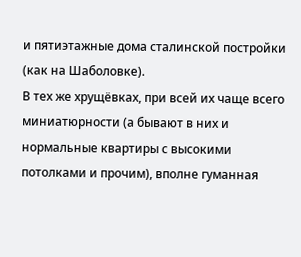и пятиэтажные дома сталинской постройки (как на Шаболовке).
В тех же хрущёвках, при всей их чаще всего миниатюрности (а бывают в них и нормальные квартиры с высокими потолками и прочим), вполне гуманная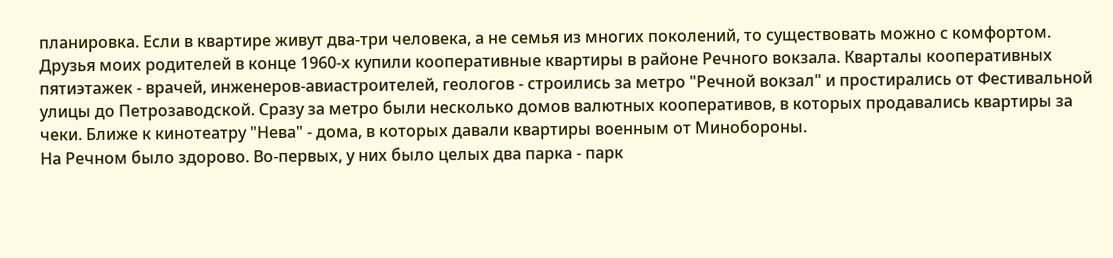планировка. Если в квартире живут два-три человека, а не семья из многих поколений, то существовать можно с комфортом.
Друзья моих родителей в конце 1960-х купили кооперативные квартиры в районе Речного вокзала. Кварталы кооперативных пятиэтажек - врачей, инженеров-авиастроителей, геологов - строились за метро "Речной вокзал" и простирались от Фестивальной улицы до Петрозаводской. Сразу за метро были несколько домов валютных кооперативов, в которых продавались квартиры за чеки. Ближе к кинотеатру "Нева" - дома, в которых давали квартиры военным от Минобороны.
На Речном было здорово. Во-первых, у них было целых два парка - парк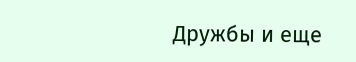Дружбы и еще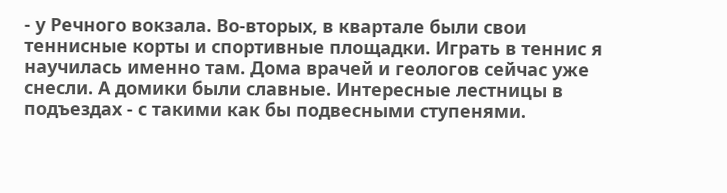- у Речного вокзала. Во-вторых, в квартале были свои теннисные корты и спортивные площадки. Играть в теннис я научилась именно там. Дома врачей и геологов сейчас уже снесли. А домики были славные. Интересные лестницы в подъездах - с такими как бы подвесными ступенями.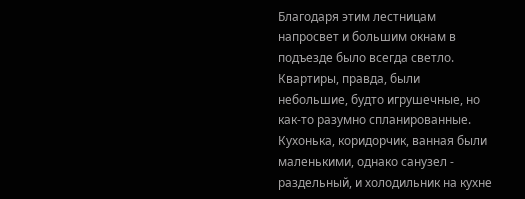Благодаря этим лестницам напросвет и большим окнам в подъезде было всегда светло.
Квартиры, правда, были небольшие, будто игрушечные, но как-то разумно спланированные. Кухонька, коридорчик, ванная были маленькими, однако санузел - раздельный, и холодильник на кухне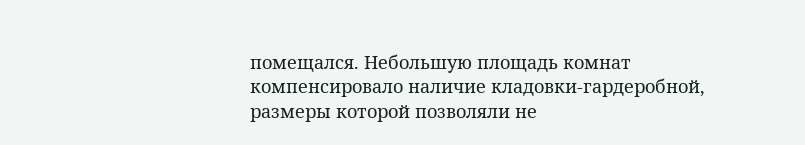помещался. Небольшую площадь комнат компенсировало наличие кладовки-гардеробной, размеры которой позволяли не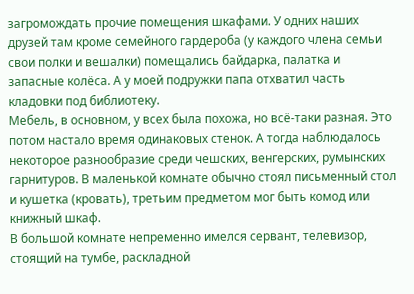загромождать прочие помещения шкафами. У одних наших друзей там кроме семейного гардероба (у каждого члена семьи свои полки и вешалки) помещались байдарка, палатка и запасные колёса. А у моей подружки папа отхватил часть кладовки под библиотеку.
Мебель, в основном, у всех была похожа, но всё-таки разная. Это потом настало время одинаковых стенок. А тогда наблюдалось некоторое разнообразие среди чешских, венгерских, румынских гарнитуров. В маленькой комнате обычно стоял письменный стол и кушетка (кровать), третьим предметом мог быть комод или книжный шкаф.
В большой комнате непременно имелся сервант, телевизор, стоящий на тумбе, раскладной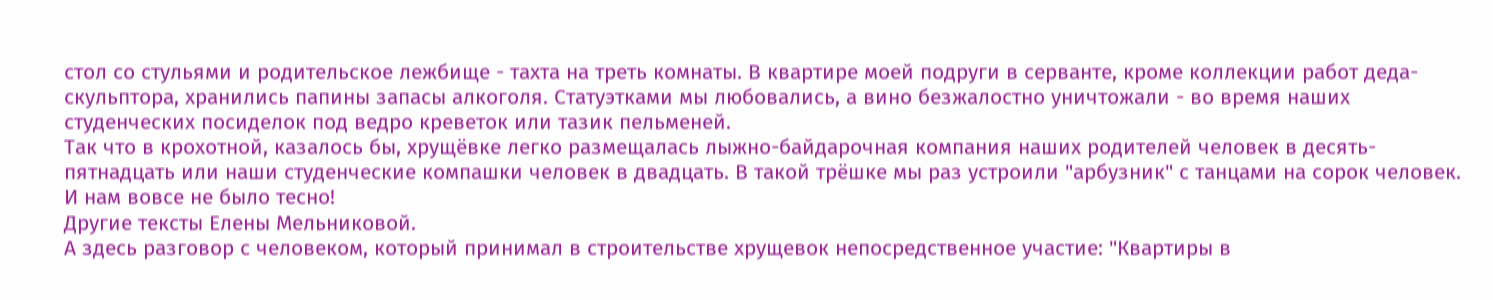стол со стульями и родительское лежбище - тахта на треть комнаты. В квартире моей подруги в серванте, кроме коллекции работ деда-скульптора, хранились папины запасы алкоголя. Статуэтками мы любовались, а вино безжалостно уничтожали - во время наших студенческих посиделок под ведро креветок или тазик пельменей.
Так что в крохотной, казалось бы, хрущёвке легко размещалась лыжно-байдарочная компания наших родителей человек в десять-пятнадцать или наши студенческие компашки человек в двадцать. В такой трёшке мы раз устроили "арбузник" с танцами на сорок человек. И нам вовсе не было тесно!
Другие тексты Елены Мельниковой.
А здесь разговор с человеком, который принимал в строительстве хрущевок непосредственное участие: "Квартиры в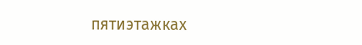пятиэтажках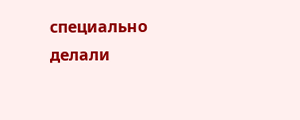специально делали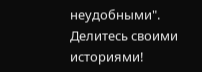неудобными".
Делитесь своими историями!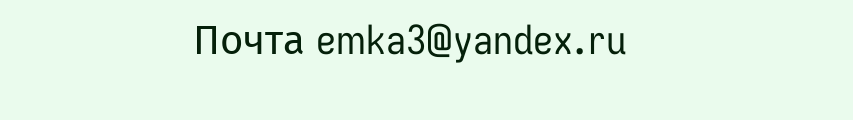Почта emka3@yandex.ru